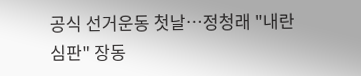공식 선거운동 첫날…정청래 "내란 심판" 장동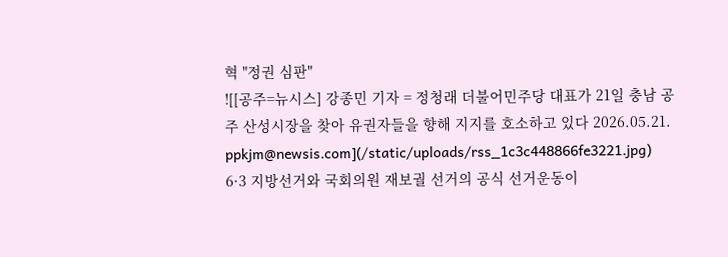혁 "정권 심판"
![[공주=뉴시스] 강종민 기자 = 정청래 더불어민주당 대표가 21일 충남 공주 산성시장을 찾아 유권자들을 향해 지지를 호소하고 있다 2026.05.21. ppkjm@newsis.com](/static/uploads/rss_1c3c448866fe3221.jpg)
6·3 지방선거와 국회의원 재보궐 선거의 공식 선거운동이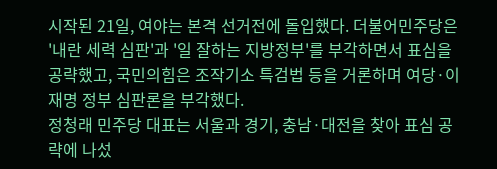시작된 21일, 여야는 본격 선거전에 돌입했다. 더불어민주당은 '내란 세력 심판'과 '일 잘하는 지방정부'를 부각하면서 표심을 공략했고, 국민의힘은 조작기소 특검법 등을 거론하며 여당·이재명 정부 심판론을 부각했다.
정청래 민주당 대표는 서울과 경기, 충남·대전을 찾아 표심 공략에 나섰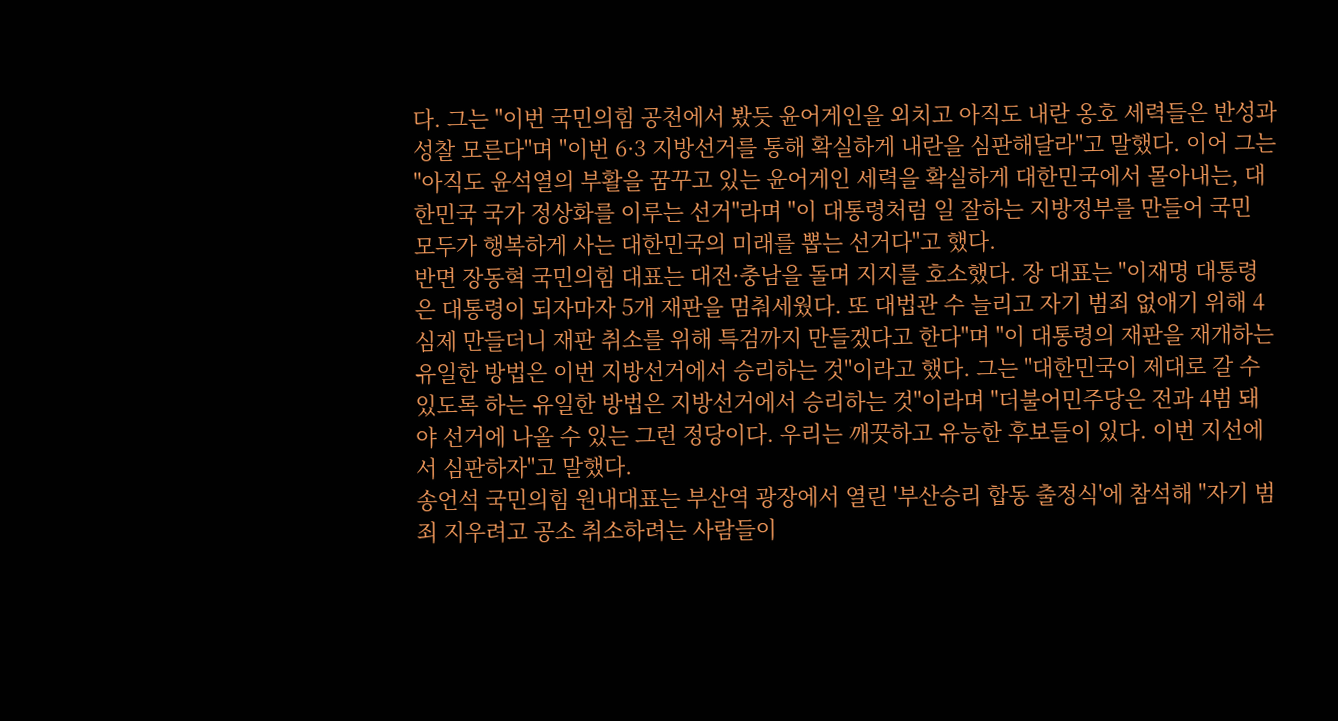다. 그는 "이번 국민의힘 공천에서 봤듯 윤어게인을 외치고 아직도 내란 옹호 세력들은 반성과 성찰 모른다"며 "이번 6·3 지방선거를 통해 확실하게 내란을 심판해달라"고 말했다. 이어 그는 "아직도 윤석열의 부활을 꿈꾸고 있는 윤어게인 세력을 확실하게 대한민국에서 몰아내는, 대한민국 국가 정상화를 이루는 선거"라며 "이 대통령처럼 일 잘하는 지방정부를 만들어 국민 모두가 행복하게 사는 대한민국의 미래를 뽑는 선거다"고 했다.
반면 장동혁 국민의힘 대표는 대전·충남을 돌며 지지를 호소했다. 장 대표는 "이재명 대통령은 대통령이 되자마자 5개 재판을 멈춰세웠다. 또 대법관 수 늘리고 자기 범죄 없애기 위해 4심제 만들더니 재판 취소를 위해 특검까지 만들겠다고 한다"며 "이 대통령의 재판을 재개하는 유일한 방법은 이번 지방선거에서 승리하는 것"이라고 했다. 그는 "대한민국이 제대로 갈 수 있도록 하는 유일한 방법은 지방선거에서 승리하는 것"이라며 "더불어민주당은 전과 4범 돼야 선거에 나올 수 있는 그런 정당이다. 우리는 깨끗하고 유능한 후보들이 있다. 이번 지선에서 심판하자"고 말했다.
송언석 국민의힘 원내대표는 부산역 광장에서 열린 '부산승리 합동 출정식'에 참석해 "자기 범죄 지우려고 공소 취소하려는 사람들이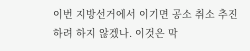이번 지방선거에서 이기면 공소 취소 추진하려 하지 않겠나. 이것은 막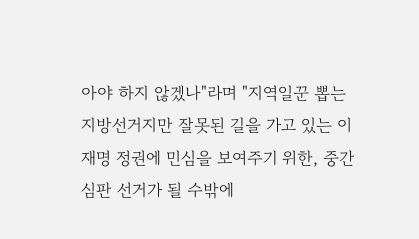아야 하지 않겠나"라며 "지역일꾼 뽑는 지방선거지만 잘못된 길을 가고 있는 이재명 정권에 민심을 보여주기 위한, 중간 심판 선거가 될 수밖에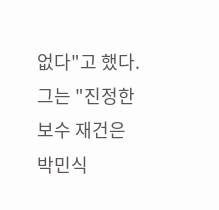없다"고 했다. 그는 "진정한 보수 재건은 박민식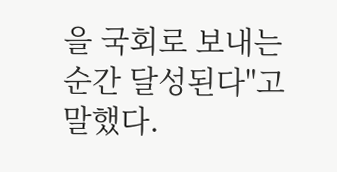을 국회로 보내는 순간 달성된다"고 말했다.